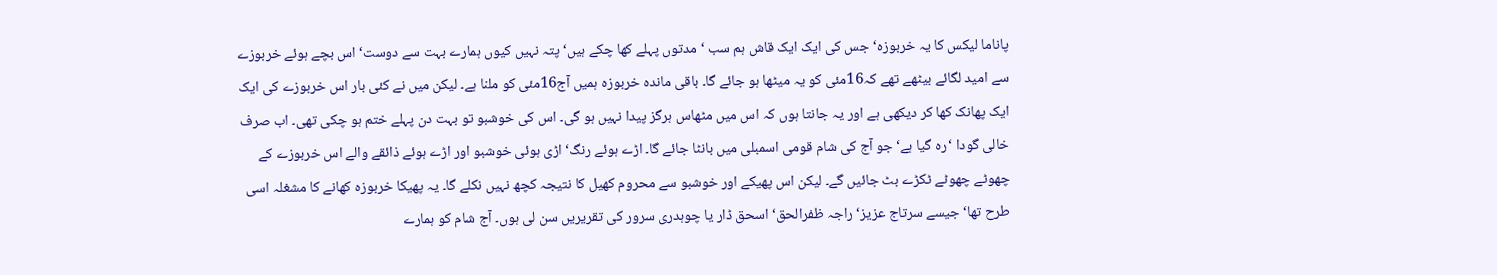پاناما لیکس کا یہ خربوزہ‘ جس کی ایک ایک قاش ہم سب ‘ مدتوں پہلے کھا چکے ہیں‘ پتہ نہیں کیوں ہمارے بہت سے دوست‘ اس بچے ہوئے خربوزے سے امید لگائے بیٹھے تھے کہ16مئی کو یہ میٹھا ہو جائے گا۔ باقی ماندہ خربوزہ ہمیں آج16مئی کو ملنا ہے۔ لیکن میں نے کئی بار اس خربوزے کی ایک ایک پھانک کھا کر دیکھی ہے اور یہ جانتا ہوں کہ اس میں مٹھاس ہرگز پیدا نہیں ہو گی۔ اس کی خوشبو تو بہت دن پہلے ختم ہو چکی تھی۔ اب صرف خالی گودا ‘رہ گیا ہے‘ جو آج کی شام قومی اسمبلی میں بانٹا جائے گا۔ اڑے ہوئے رنگ‘ اڑی ہوئی خوشبو اور اڑے ہوئے ذائقے والے اس خربوزے کے چھوٹے چھوٹے ٹکڑے بٹ جائیں گے۔ لیکن اس پھیکے اور خوشبو سے محروم کھیل کا نتیجہ کچھ نہیں نکلے گا۔ یہ پھیکا خربوزہ کھانے کا مشغلہ اسی طرح تھا‘ جیسے سرتاج عزیز‘ راجہ ظفرالحق‘ اسحق ڈار یا چوہدری سرور کی تقریریں سن لی ہوں۔ آج شام کو ہمارے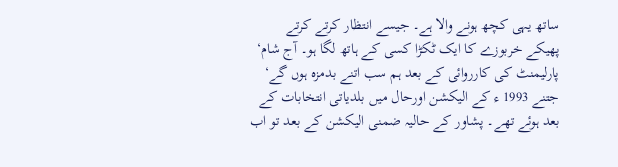ساتھ یہی کچھ ہونے والا ہے۔ جیسے انتظار کرتے کرتے پھیکے خربوزے کا ایک ٹکڑا کسی کے ہاتھ لگا ہو۔ آج شام‘ پارلیمنٹ کی کارروائی کے بعد ہم سب اتنے بدمزہ ہوں گے‘ جتنے 1993 ء کے الیکشن اورحال میں بلدیاتی انتخابات کے بعد ہوئے تھے۔ پشاور کے حالیہ ضمنی الیکشن کے بعد تو اب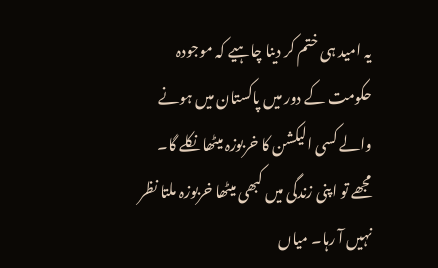یہ امید ہی ختم کر دینا چاہیے کہ موجودہ حکومت کے دور میں پاکستان میں ہونے والے کسی الیکشن کا خربوزہ میٹھا نکلے گا۔ مجھے تو اپنی زندگی میں کبھی میٹھا خربوزہ ملتا نظر نہیں آ رہا۔ میاں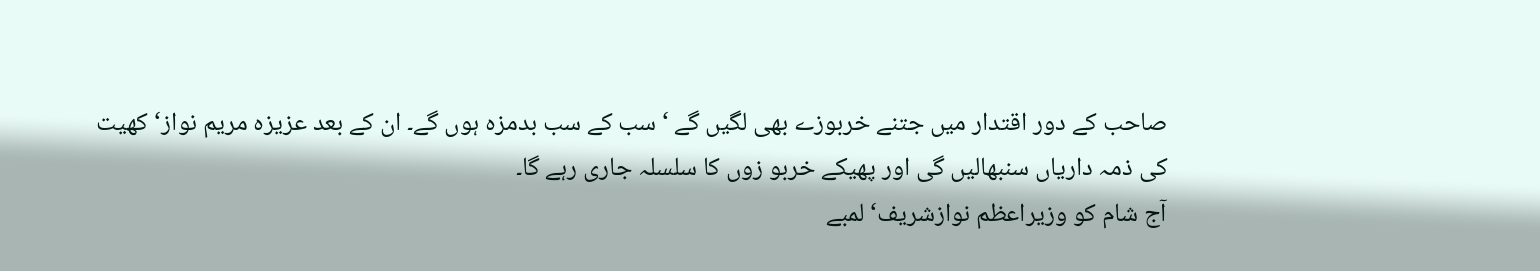صاحب کے دور اقتدار میں جتنے خربوزے بھی لگیں گے ‘سب کے سب بدمزہ ہوں گے۔ ان کے بعد عزیزہ مریم نواز‘کھیت کی ذمہ داریاں سنبھالیں گی اور پھیکے خربو زوں کا سلسلہ جاری رہے گا۔
آج شام کو وزیراعظم نوازشریف‘ لمبے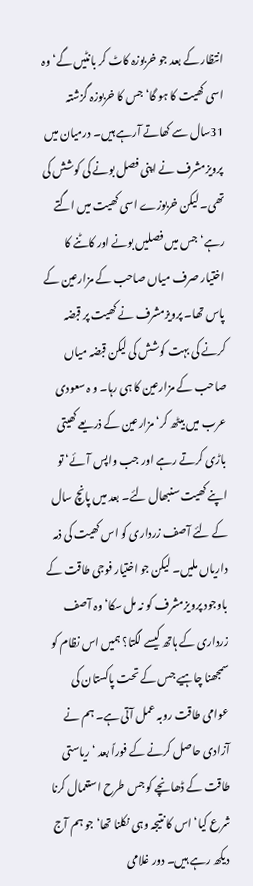انتظار کے بعد جو خربوزہ کاٹ کر بانٹیں گے‘ وہ اسی کھیت کا ہو گا‘ جس کا خربوزہ گزشتہ 31سال سے کھاتے آرہے ہیں۔ درمیان میں پرویزمشرف نے اپنی فصل بونے کی کوشش کی تھی۔ لیکن خربوزے اسی کھیت میں اگتے رہے‘ جس میں فصلیں بونے اور کاٹنے کا اختیار صرف میاں صاحب کے مزارعین کے پاس تھا۔ پرویزمشرف نے کھیت پر قبضہ کرنے کی بہت کوشش کی لیکن قبضہ میاں صاحب کے مزارعین کا ہی رہا۔ و ہ سعودی عرب میں بیٹھ کر‘ مزارعین کے ذریعے کھیتی باڑی کرتے رہے اور جب واپس آئے‘ تو اپنے کھیت سنبھال لئے۔ بعد میں پانچ سال کے لئے آصف زرداری کو اس کھیت کی ذمہ داریاں ملیں۔ لیکن جو اختیار فوجی طاقت کے باوجود پرویزمشرف کو نہ مل سکا‘ وہ آصف زرداری کے ہاتھ کیسے لگتا؟ ہمیں اس نظام کو سمجھنا چاہیے جس کے تحت پاکستان کی عوامی طاقت روبہ عمل آتی ہے۔ ہم نے آزادی حاصل کرنے کے فوراً بعد ‘ ریاستی طاقت کے ڈھانچے کو جس طرح استعمال کرنا شرع کیا‘ اس کا نتیجہ وہی نکلنا تھا‘ جو ہم آج دیکھ رہے ہیں۔ دور غلامی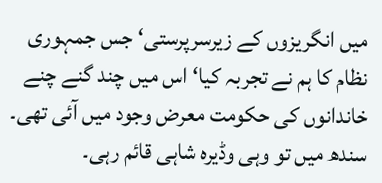میں انگریزوں کے زیرسرپرستی‘ جس جمہوری نظام کا ہم نے تجربہ کیا‘ اس میں چند گنے چنے خاندانوں کی حکومت معرض وجود میں آئی تھی۔ سندھ میں تو وہی وڈیرہ شاہی قائم رہی۔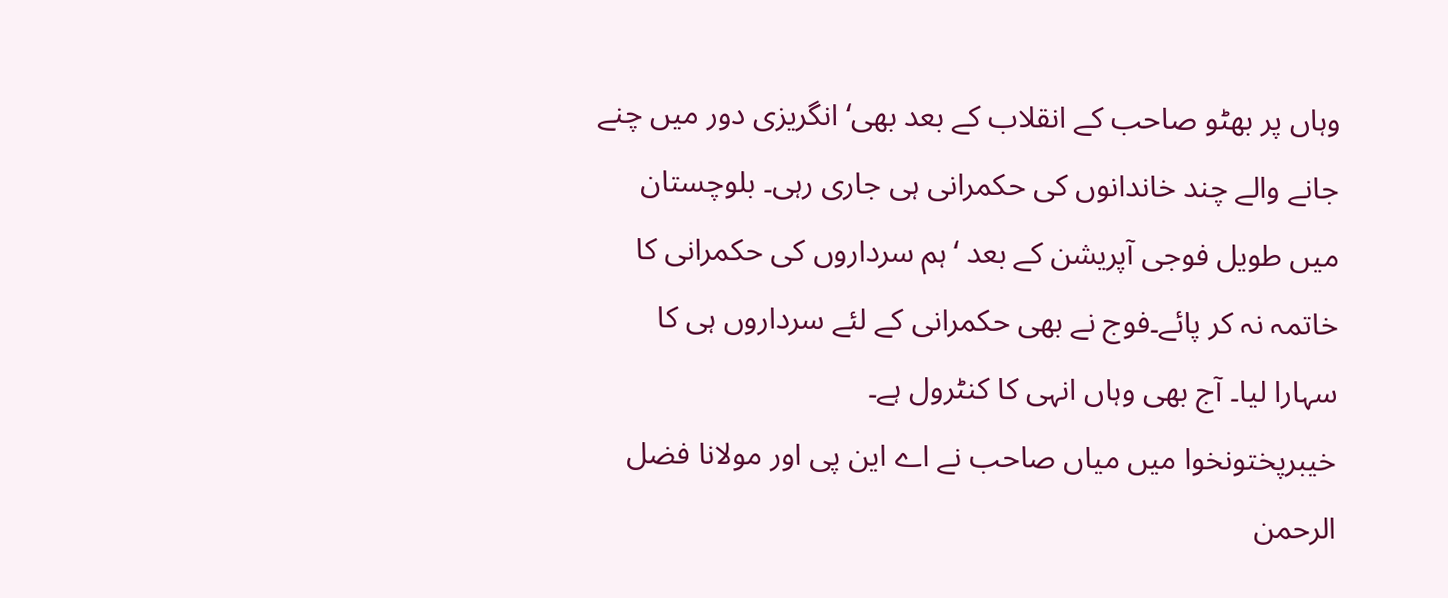وہاں پر بھٹو صاحب کے انقلاب کے بعد بھی‘ انگریزی دور میں چنے جانے والے چند خاندانوں کی حکمرانی ہی جاری رہی۔ بلوچستان میں طویل فوجی آپریشن کے بعد ‘ہم سرداروں کی حکمرانی کا خاتمہ نہ کر پائے۔فوج نے بھی حکمرانی کے لئے سرداروں ہی کا سہارا لیا۔ آج بھی وہاں انہی کا کنٹرول ہے۔
خیبرپختونخوا میں میاں صاحب نے اے این پی اور مولانا فضل الرحمن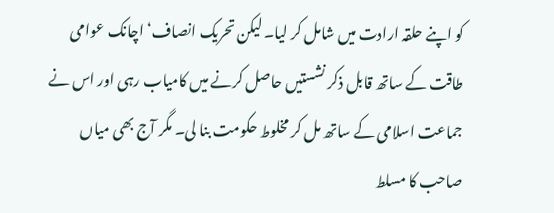کو اپنے حلقہ ارادت میں شامل کر لیا۔ لیکن تحریک انصاف‘ اچانک عوامی طاقت کے ساتھ قابل ذکر نشستیں حاصل کرنے میں کامیاب رہی اور اس نے جماعت اسلامی کے ساتھ مل کر مخلوط حکومت بنا لی۔ مگر آج بھی میاں صاحب کا مسلط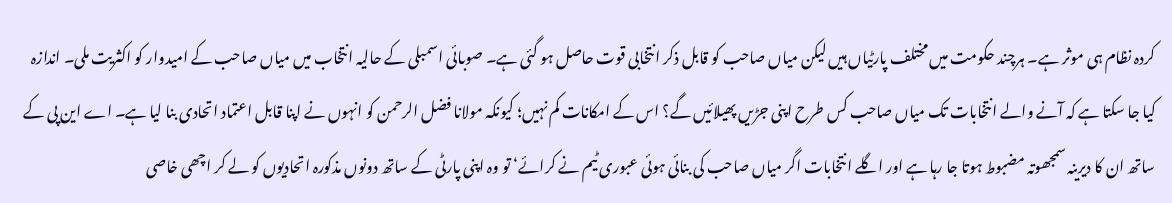کردہ نظام ہی موثر ہے۔ ہرچند حکومت میں مختلف پارٹیاں ہیں لیکن میاں صاحب کو قابل ذکر انتخابی قوت حاصل ہو گئی ہے۔ صوبائی اسمبلی کے حالیہ انتخاب میں میاں صاحب کے امیدوار کو اکثریت ملی۔ اندازہ کیا جا سکتا ہے کہ آنے والے انتخابات تک میاں صاحب کس طرح اپنی جڑیں پھیلائیں گے؟ اس کے امکانات کم نہیں؛ کیونکہ مولانا فضل الرحمن کو انہوں نے اپنا قابل اعتماد اتحادی بنا لیا ہے۔ اے این پی کے ساتھ ان کا دیرینہ سمجھوتہ مضبوط ہوتا جا رہا ہے اور اگلے انتخابات اگر میاں صاحب کی بنائی ہوئی عبوری ٹیم نے کرائے‘ تو وہ اپنی پارٹی کے ساتھ دونوں مذکورہ اتحادیوں کو لے کر اچھی خاصی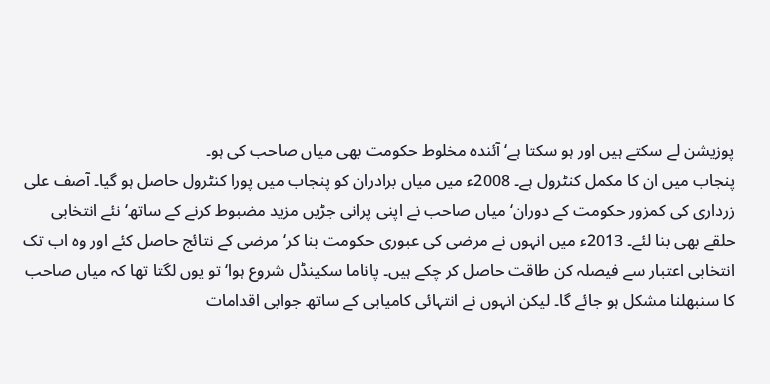پوزیشن لے سکتے ہیں اور ہو سکتا ہے‘ آئندہ مخلوط حکومت بھی میاں صاحب کی ہو۔
پنجاب میں ان کا مکمل کنٹرول ہے۔ 2008ء میں میاں برادران کو پنجاب میں پورا کنٹرول حاصل ہو گیا۔ آصف علی زرداری کی کمزور حکومت کے دوران‘ میاں صاحب نے اپنی پرانی جڑیں مزید مضبوط کرنے کے ساتھ‘ نئے انتخابی حلقے بھی بنا لئے۔ 2013ء میں انہوں نے مرضی کی عبوری حکومت بنا کر‘ مرضی کے نتائج حاصل کئے اور وہ اب تک انتخابی اعتبار سے فیصلہ کن طاقت حاصل کر چکے ہیں۔ پاناما سکینڈل شروع ہوا‘ تو یوں لگتا تھا کہ میاں صاحب کا سنبھلنا مشکل ہو جائے گا۔ لیکن انہوں نے انتہائی کامیابی کے ساتھ جوابی اقدامات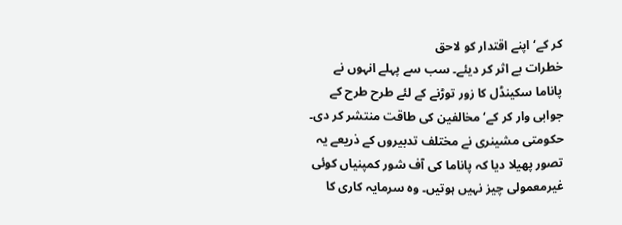کر کے‘ اپنے اقتدار کو لاحق
خطرات بے اثر کر دیئے۔ سب سے پہلے انہوں نے پاناما سکینڈل کا زور توڑنے کے لئے طرح طرح کے جوابی وار کر کے‘ مخالفین کی طاقت منتشر کر دی۔ حکومتی مشینری نے مختلف تدبیروں کے ذریعے یہ تصور پھیلا دیا کہ پاناما کی آف شور کمپنیاں کوئی غیرمعمولی چیز نہیں ہوتیں۔ وہ سرمایہ کاری کا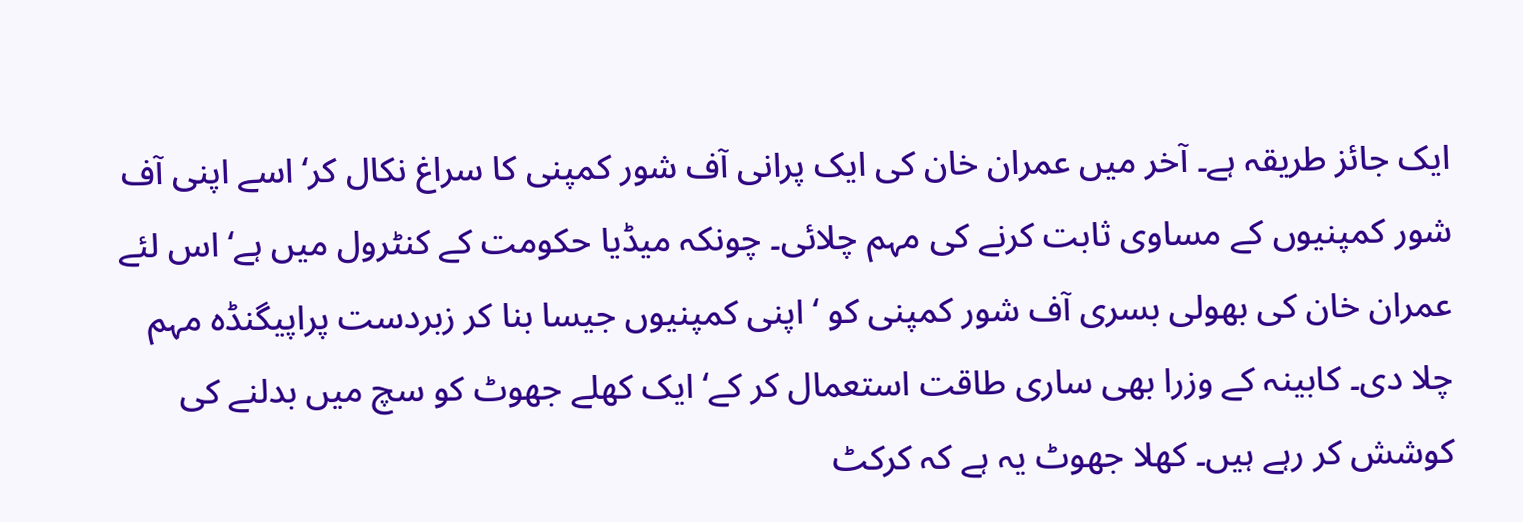ایک جائز طریقہ ہے۔ آخر میں عمران خان کی ایک پرانی آف شور کمپنی کا سراغ نکال کر‘ اسے اپنی آف شور کمپنیوں کے مساوی ثابت کرنے کی مہم چلائی۔ چونکہ میڈیا حکومت کے کنٹرول میں ہے‘ اس لئے عمران خان کی بھولی بسری آف شور کمپنی کو ‘ اپنی کمپنیوں جیسا بنا کر زبردست پراپیگنڈہ مہم چلا دی۔ کابینہ کے وزرا بھی ساری طاقت استعمال کر کے‘ ایک کھلے جھوٹ کو سچ میں بدلنے کی کوشش کر رہے ہیں۔ کھلا جھوٹ یہ ہے کہ کرکٹ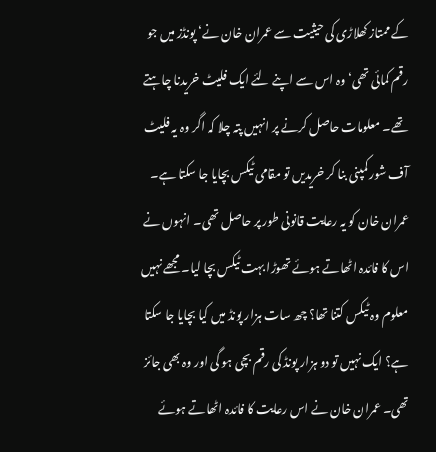کے ممتاز کھلاڑی کی حیثیت سے عمران خان نے‘ پونڈز میں جو رقم کمائی تھی‘ وہ اس سے اپنے لئے ایک فلیٹ خریدنا چاہتے تھے۔ معلومات حاصل کرنے پر انہیں پتہ چلا کہ اگر وہ یہ فلیٹ آف شور کمپنی بنا کر خریدیں تو مقامی ٹیکس بچایا جا سکتا ہے۔ عمران خان کو یہ رعایت قانونی طور پر حاصل تھی۔ انہوں نے اس کا فائدہ اٹھاتے ہوئے تھوڑا بہت ٹیکس بچا لیا۔ مجھے نہیں معلوم وہ ٹیکس کتنا تھا؟ چھ سات ہزار پونڈ میں کیا بچایا جا سکتا ہے؟ ایک نہیں تو دو ہزار پونڈ کی رقم بچی ہو گی اور وہ بھی جائز تھی۔ عمران خان نے اس رعایت کا فائدہ اٹھاتے ہوئے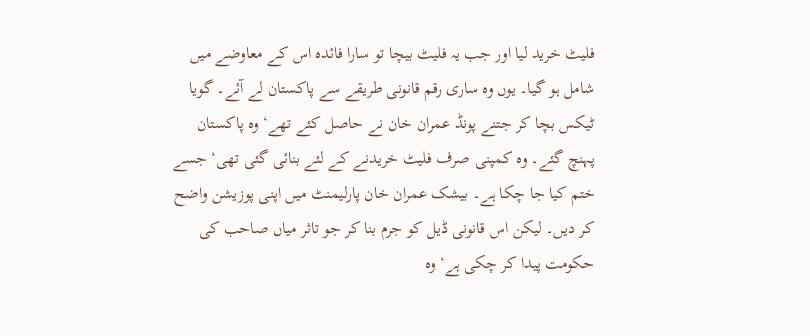فلیٹ خرید لیا اور جب یہ فلیٹ بیچا تو سارا فائدہ اس کے معاوضے میں شامل ہو گیا۔ یوں وہ ساری رقم قانونی طریقے سے پاکستان لے آئے۔ گویا ٹیکس بچا کر جتنے پونڈ عمران خان نے حاصل کئے تھے‘ وہ پاکستان پہنچ گئے۔ وہ کمپنی صرف فلیٹ خریدنے کے لئے بنائی گئی تھی‘ جسے ختم کیا جا چکا ہے۔ بیشک عمران خان پارلیمنٹ میں اپنی پوزیشن واضح کر دیں۔ لیکن اس قانونی ڈیل کو جرم بنا کر جو تاثر میاں صاحب کی حکومت پیدا کر چکی ہے‘ وہ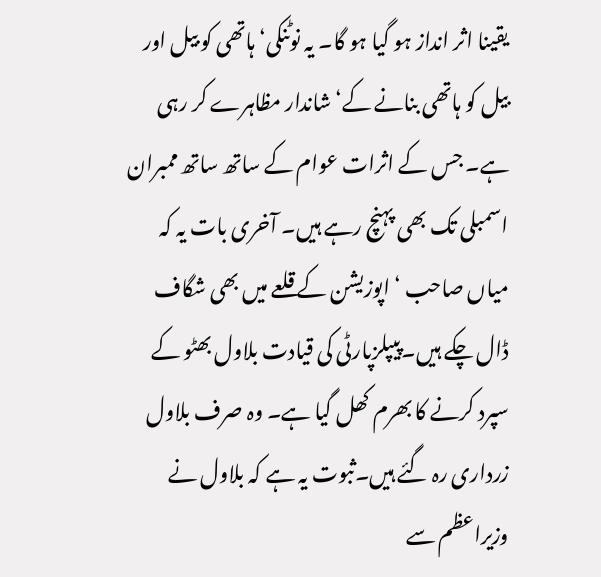یقینا اثر انداز ہو گیا ہو گا۔ یہ نوٹنکی‘ ہاتھی کو بیل اور بیل کو ہاتھی بنانے کے‘ شاندار مظاہرے کر رہی ہے۔ جس کے اثرات عوام کے ساتھ ساتھ ممبران اسمبلی تک بھی پہنچ رہے ہیں۔ آخری بات یہ کہ میاں صاحب ‘ اپوزیشن کے قلعے میں بھی شگاف ڈال چکے ہیں۔پیپلزپارٹی کی قیادت بلاول بھٹو کے سپرد کرنے کا بھرم کھل گیا ہے۔ وہ صرف بلاول زرداری رہ گئے ہیں۔ثبوت یہ ہے کہ بلاول نے وزیراعظم سے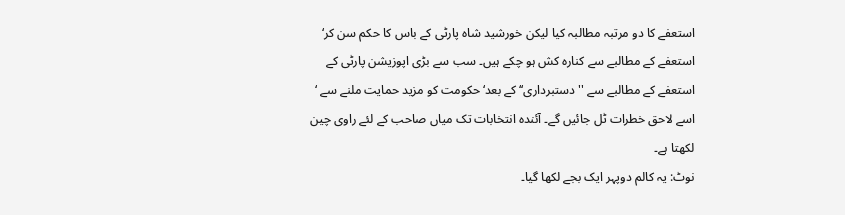استعفے کا دو مرتبہ مطالبہ کیا لیکن خورشید شاہ پارٹی کے باس کا حکم سن کر‘ استعفے کے مطالبے سے کنارہ کش ہو چکے ہیں۔ سب سے بڑی اپوزیشن پارٹی کے استعفے کے مطالبے سے ''دستبرداری‘‘ کے بعد‘ حکومت کو مزید حمایت ملنے سے ‘ اسے لاحق خطرات ٹل جائیں گے۔ آئندہ انتخابات تک میاں صاحب کے لئے راوی چین لکھتا ہے۔
نوٹ: یہ کالم دوپہر ایک بجے لکھا گیا۔